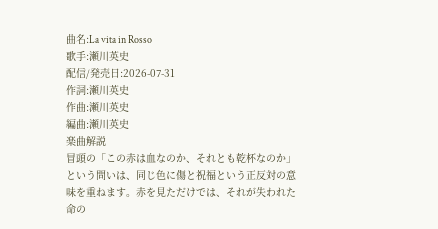曲名:La vita in Rosso
歌手:瀬川英史
配信/発売日:2026-07-31
作詞:瀬川英史
作曲:瀬川英史
編曲:瀬川英史
楽曲解説
冒頭の「この赤は血なのか、それとも乾杯なのか」という問いは、同じ色に傷と祝福という正反対の意味を重ねます。赤を見ただけでは、それが失われた命の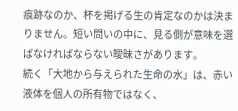痕跡なのか、杯を掲げる生の肯定なのかは決まりません。短い問いの中に、見る側が意味を選ばなければならない曖昧さがあります。
続く「大地から与えられた生命の水」は、赤い液体を個人の所有物ではなく、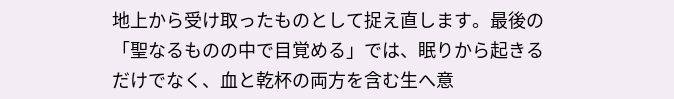地上から受け取ったものとして捉え直します。最後の「聖なるものの中で目覚める」では、眠りから起きるだけでなく、血と乾杯の両方を含む生へ意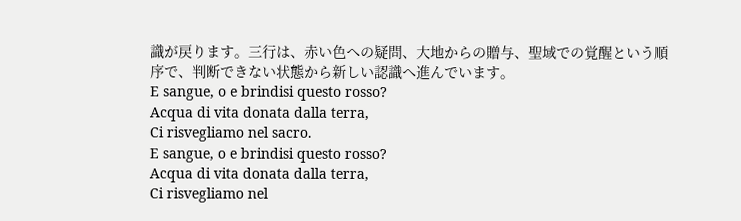識が戻ります。三行は、赤い色への疑問、大地からの贈与、聖域での覚醒という順序で、判断できない状態から新しい認識へ進んでいます。
E sangue, o e brindisi questo rosso?
Acqua di vita donata dalla terra,
Ci risvegliamo nel sacro.
E sangue, o e brindisi questo rosso?
Acqua di vita donata dalla terra,
Ci risvegliamo nel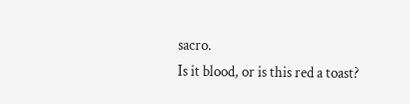sacro.
Is it blood, or is this red a toast?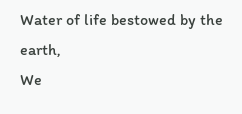Water of life bestowed by the earth,
We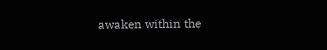awaken within the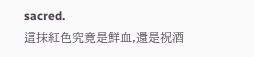sacred.
這抹紅色究竟是鮮血,還是祝酒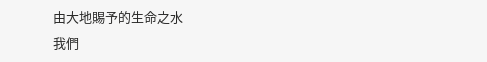由大地賜予的生命之水
我們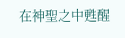在神聖之中甦醒